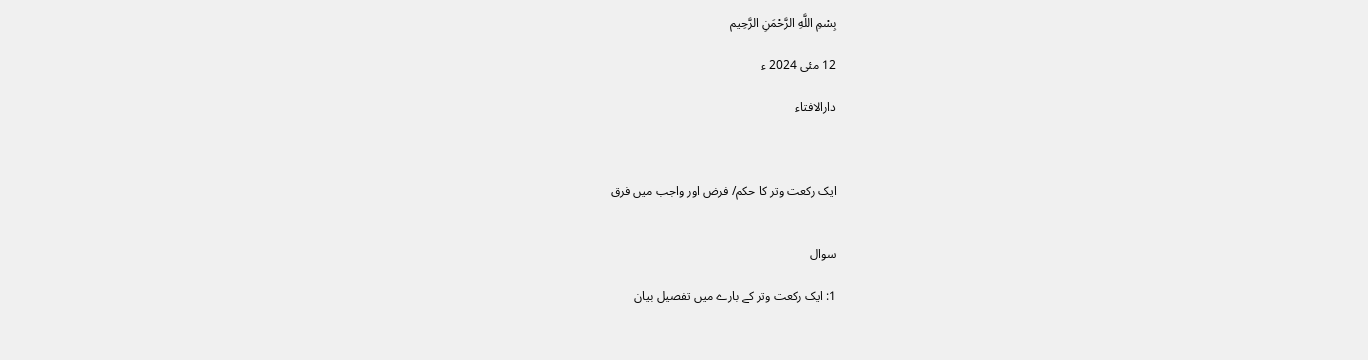بِسْمِ اللَّهِ الرَّحْمَنِ الرَّحِيم

12 مئی 2024 ء

دارالافتاء



ایک رکعت وتر کا حکم/ فرض اور واجب میں فرق


سوال

1: ايک رکعت وتر کے بارے ميں تفصیل بیان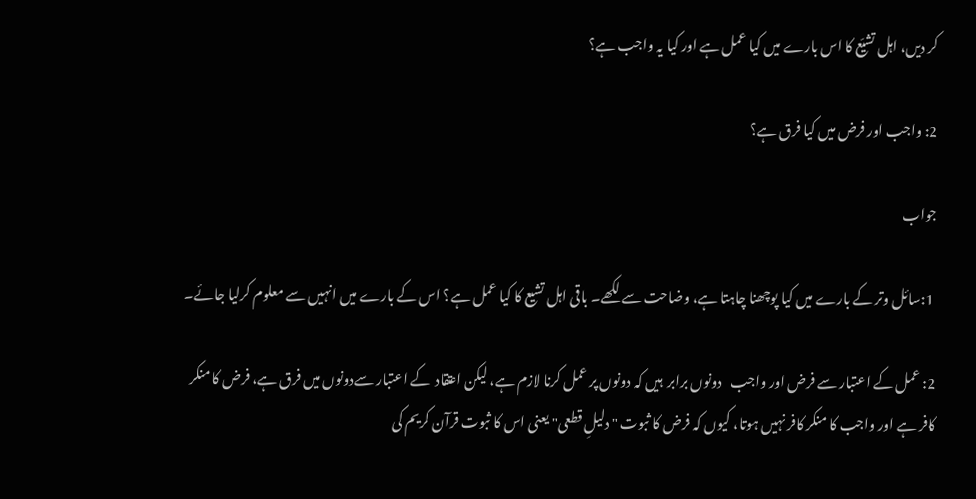کر دیں، اہل تشیّع کا اس بارے میں کیا عمل ہے اور کیا یہ واجب ہے؟

2: واجب اور فرض میں کیا فرق ہے؟

جواب

 1:سائل وتر کے بارے میں کیا پوچھنا چاہتا ہے، وضاحت سے لکھے۔ باقی اہل تشیع کا کیا عمل ہے؟ اس کے بارے میں انہیں سے معلوم کرلیا جائے۔

2: عمل کے اعتبار سے فرض اور واجب   دونوں برابر  ہیں کہ دونوں پر عمل کرنا لازم ہے، لیکن اعتقاد  کے اعتبار سےدونوں میں فرق ہے، فرض کا منکر کافر ہے اور واجب کا منکر کافر نہیں ہوتا، کیوں کہ فرض کا ثبوت "دلیلِ قطعی" یعنی اس کا ثبوت قرآن کریم کی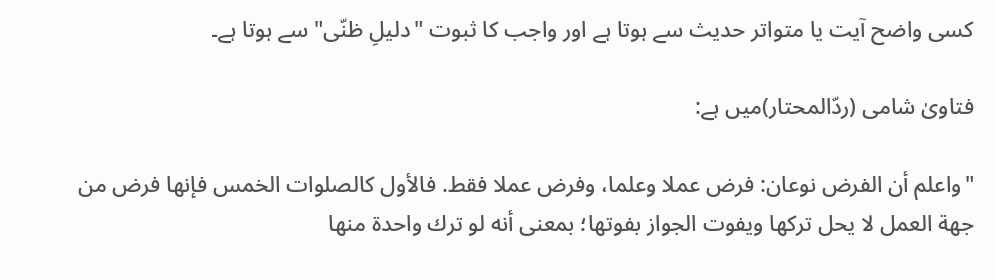کسی واضح آیت یا متواتر حدیث سے ہوتا ہے اور واجب کا ثبوت "دلیلِ ظنّی" سے ہوتا ہے۔

فتاویٰ شامی (ردّالمحتار)میں ہے:

"واعلم أن الفرض نوعان: فرض عملا وعلما، وفرض عملا فقط. فالأول كالصلوات الخمس فإنها فرض من جهة العمل لا يحل تركها ويفوت الجواز بفوتها؛ بمعنى أنه لو ترك واحدة منها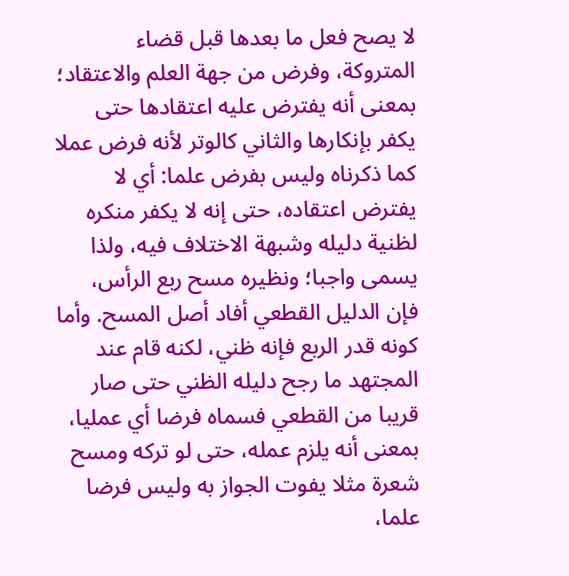لا يصح فعل ما بعدها قبل قضاء المتروكة، وفرض من جهة العلم والاعتقاد؛ بمعنى أنه يفترض عليه اعتقادها حتى يكفر بإنكارها والثاني كالوتر لأنه فرض عملا كما ذكرناه وليس بفرض علما: أي لا يفترض اعتقاده، حتى إنه لا يكفر منكره لظنية دليله وشبهة الاختلاف فيه، ولذا يسمى واجبا؛ ونظيره مسح ربع الرأس، فإن الدليل القطعي أفاد أصل المسح. وأما كونه قدر الربع فإنه ظني، لكنه قام عند المجتهد ما رجح دليله الظني حتى صار قريبا من القطعي فسماه فرضا أي عمليا، بمعنى أنه يلزم عمله، حتى لو تركه ومسح شعرة مثلا يفوت الجواز به وليس فرضا علما،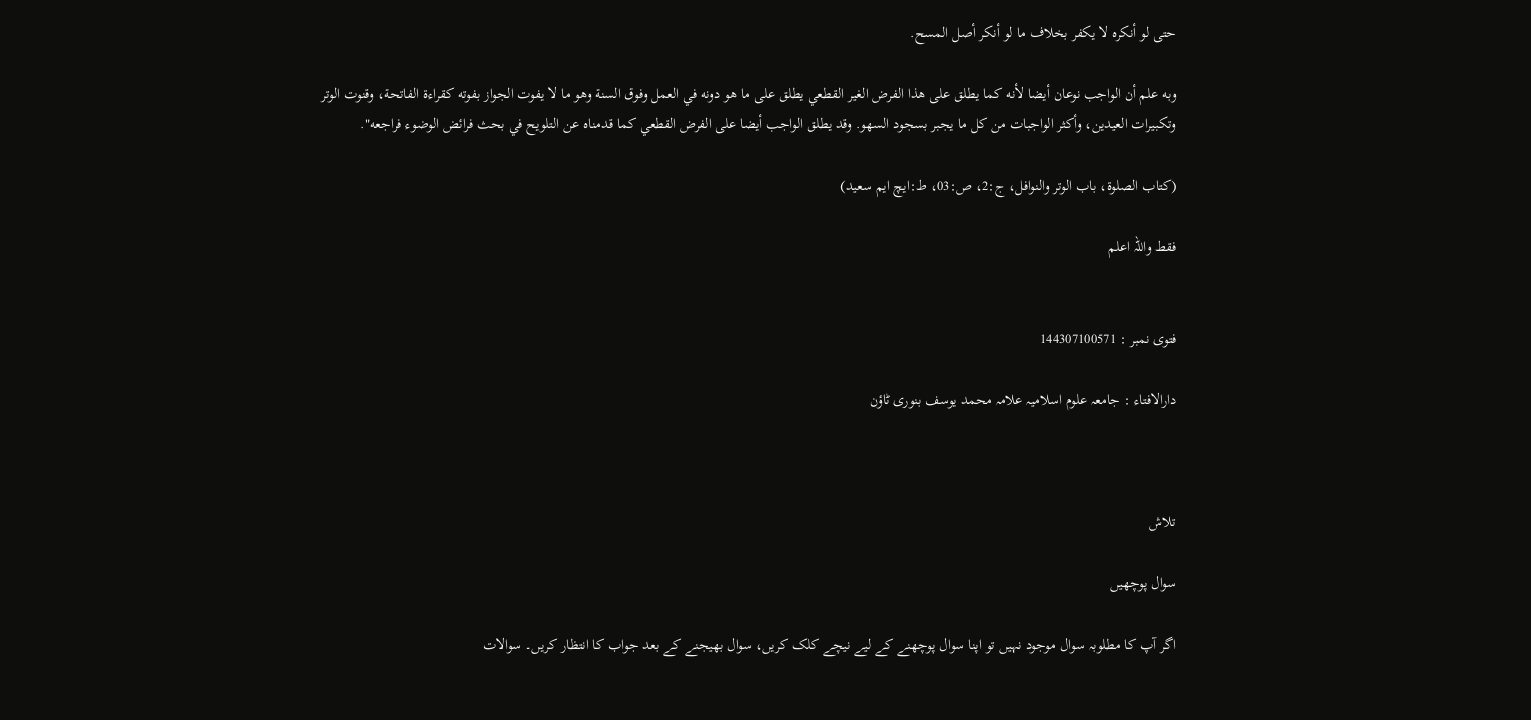حتى لو أنكره لا يكفر بخلاف ما لو أنكر أصل المسح.

وبه علم أن الواجب نوعان أيضا لأنه كما يطلق على هذا الفرض الغير القطعي يطلق على ما هو دونه في العمل وفوق السنة وهو ما لا يفوت الجواز بفوته كقراءة الفاتحة، وقنوت الوتر وتكبيرات العيدين، وأكثر الواجبات من كل ما يجبر بسجود السهو. وقد يطلق الواجب أيضا على الفرض القطعي كما قدمناه عن التلويح في بحث فرائض الوضوء فراجعه".

(کتاب الصلوۃ، باب الوتر والنوافل، ج:2، ص:03، ط:ایچ ایم سعید)

فقط واللہ اعلم


فتوی نمبر : 144307100571

دارالافتاء : جامعہ علوم اسلامیہ علامہ محمد یوسف بنوری ٹاؤن



تلاش

سوال پوچھیں

اگر آپ کا مطلوبہ سوال موجود نہیں تو اپنا سوال پوچھنے کے لیے نیچے کلک کریں، سوال بھیجنے کے بعد جواب کا انتظار کریں۔ سوالات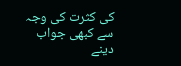کی کثرت کی وجہ سے کبھی جواب دینے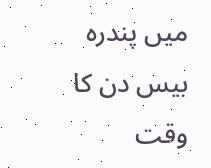میں پندرہ بیس دن کا وقت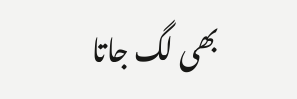بھی لگ جاتا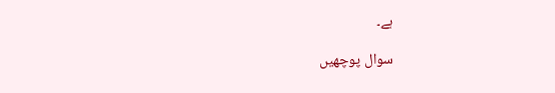ہے۔

سوال پوچھیں